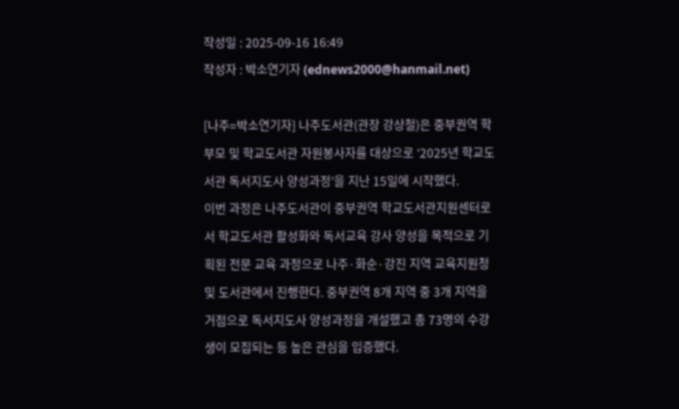작성일 : 2025-09-16 16:49
작성자 : 박소연기자 (ednews2000@hanmail.net)

[나주=박소연기자] 나주도서관(관장 강상철)은 중부권역 학부모 및 학교도서관 자원봉사자를 대상으로 ‘2025년 학교도서관 독서지도사 양성과정’을 지난 15일에 시작했다.
이번 과정은 나주도서관이 중부권역 학교도서관지원센터로서 학교도서관 활성화와 독서교육 강사 양성을 목적으로 기획된 전문 교육 과정으로 나주·화순·강진 지역 교육지원청 및 도서관에서 진행한다. 중부권역 8개 지역 중 3개 지역을 거점으로 독서지도사 양성과정을 개설했고 총 73명의 수강생이 모집되는 등 높은 관심을 입증했다.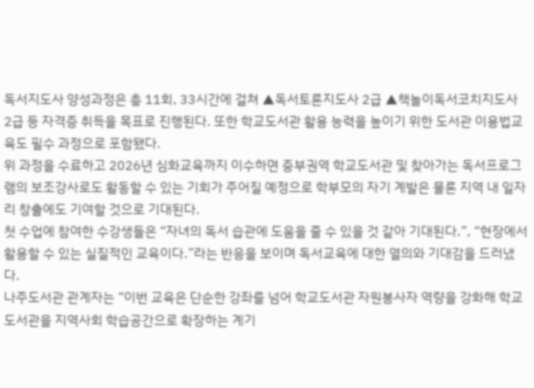독서지도사 양성과정은 총 11회, 33시간에 걸쳐 ▲독서토론지도사 2급 ▲책놀이독서코치지도사 2급 등 자격증 취득을 목표로 진행된다. 또한 학교도서관 활용 능력을 높이기 위한 도서관 이용법교육도 필수 과정으로 포함됐다.
위 과정을 수료하고 2026년 심화교육까지 이수하면 중부권역 학교도서관 및 찾아가는 독서프로그램의 보조강사로도 활동할 수 있는 기회가 주어질 예정으로 학부모의 자기 계발은 물론 지역 내 일자리 창출에도 기여할 것으로 기대된다.
첫 수업에 참여한 수강생들은 “자녀의 독서 습관에 도움을 줄 수 있을 것 같아 기대된다.”, “현장에서 활용할 수 있는 실질적인 교육이다.”라는 반응을 보이며 독서교육에 대한 열의와 기대감을 드러냈다.
나주도서관 관계자는 “이번 교육은 단순한 강좌를 넘어 학교도서관 자원봉사자 역량을 강화해 학교도서관을 지역사회 학습공간으로 확장하는 계기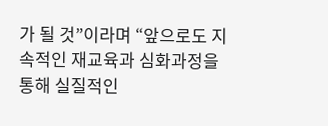가 될 것”이라며 “앞으로도 지속적인 재교육과 심화과정을 통해 실질적인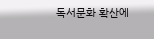독서문화 확산에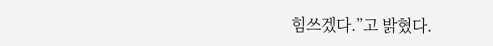힘쓰겠다.”고 밝혔다.